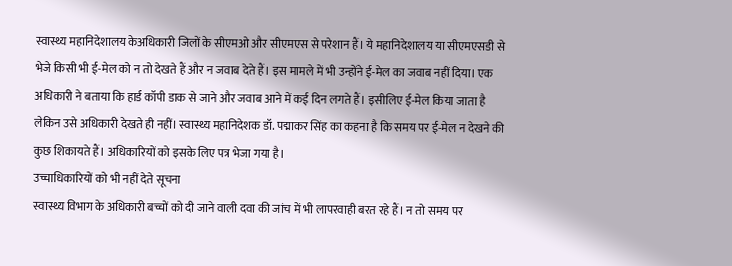स्वास्थ्य महानिदेशालय केअधिकारी जिलों के सीएमओ और सीएमएस से परेशान हैं। ये महानिदेशालय या सीएमएसडी से भेजे किसी भी ई-मेल को न तो देखते हैं और न जवाब देते हैं। इस मामले में भी उन्होंने ई-मेल का जवाब नहीं दिया। एक अधिकारी ने बताया कि हार्ड कॉपी डाक से जाने और जवाब आने में कई दिन लगते हैं। इसीलिए ई-मेल किया जाता है लेकिन उसे अधिकारी देखते ही नहीं। स्वास्थ्य महानिदेशक डॉ. पद्माकर सिंह का कहना है कि समय पर ई-मेल न देखने की कुछ शिकायते हैं। अधिकारियों को इसके लिए पत्र भेजा गया है।
उच्चाधिकारियों को भी नहीं देते सूचना
स्वास्थ्य विभाग के अधिकारी बच्चों को दी जाने वाली दवा की जांच में भी लापरवाही बरत रहे हैं। न तो समय पर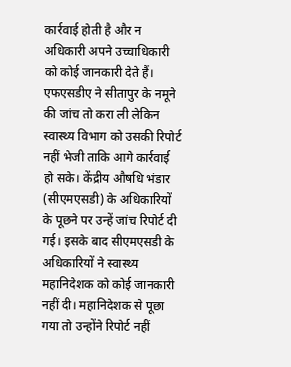कार्रवाई होती है और न अधिकारी अपने उच्चाधिकारी को कोई जानकारी देते हैं। एफएसडीए ने सीतापुर के नमूने की जांच तो करा ली लेकिन स्वास्थ्य विभाग को उसकी रिपोर्ट नहीं भेजी ताकि आगे कार्रवाई हो सके। केंद्रीय औषधि भंडार (सीएमएसडी) के अधिकारियों के पूछने पर उन्हें जांच रिपोर्ट दी गई। इसके बाद सीएमएसडी के अधिकारियों ने स्वास्थ्य महानिदेशक को कोई जानकारी नहीं दी। महानिदेशक से पूछा गया तो उन्होंने रिपोर्ट नहीं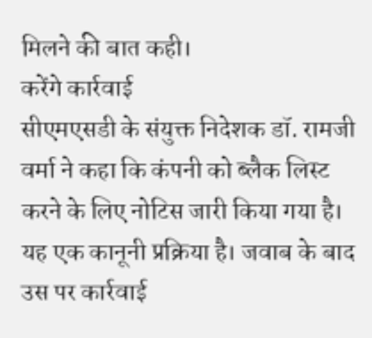मिलने की बात कही।
करेंगे कार्रवाई
सीएमएसडी के संयुक्त निदेशक डॉ. रामजी वर्मा ने कहा कि कंपनी को ब्लैक लिस्ट करने के लिए नोटिस जारी किया गया है। यह एक कानूनी प्रक्रिया है। जवाब के बाद उस पर कार्रवाई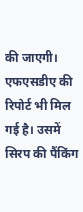की जाएगी। एफएसडीए की रिपोर्ट भी मिल गई है। उसमें सिरप की पैंकिंग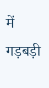में गड़बड़ी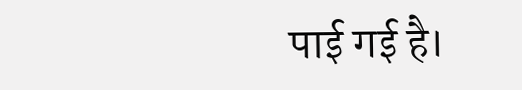पाई गई है।